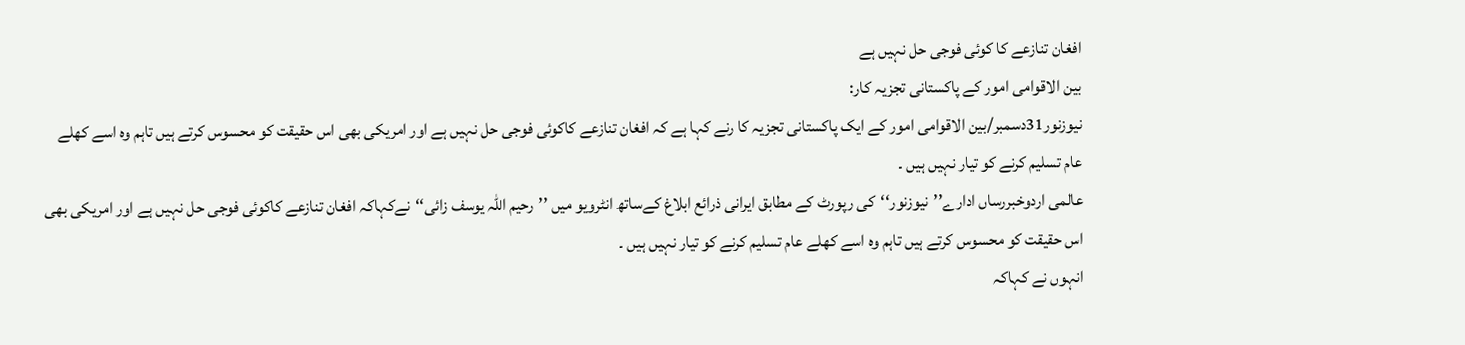افغان تنازعے کا کوئی فوجی حل نہیں ہے
بین الاقوامی امور کے پاکستانی تجزیہ کار:
نیوزنور31دسمبر/بین الاقوامی امور کے ایک پاکستانی تجزیہ کا رنے کہا ہے کہ افغان تنازعے کاکوئی فوجی حل نہیں ہے اور امریکی بھی اس حقیقت کو محسوس کرتے ہیں تاہم وہ اسے کھلے عام تسلیم کرنے کو تیار نہیں ہیں ۔
عالمی اردوخبررساں ادارے’’نیوزنور‘‘کی رپورٹ کے مطابق ایرانی ذرائع ابلاغ کےساتھ انٹرویو میں ’’رحیم اللہ یوسف زائی‘‘نےکہاکہ افغان تنازعے کاکوئی فوجی حل نہیں ہے اور امریکی بھی اس حقیقت کو محسوس کرتے ہیں تاہم وہ اسے کھلے عام تسلیم کرنے کو تیار نہیں ہیں ۔
انہوں نے کہاکہ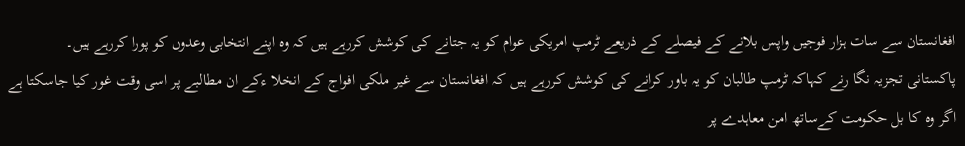افغانستان سے سات ہزار فوجیں واپس بلانے کے فیصلے کے ذریعے ٹرمپ امریکی عوام کو یہ جتانے کی کوشش کررہے ہیں کہ وہ اپنے انتخابی وعدوں کو پورا کررہے ہیں۔
پاکستانی تجزیہ نگا رنے کہاکہ ٹرمپ طالبان کو یہ باور کرانے کی کوشش کررہے ہیں کہ افغانستان سے غیر ملکی افواج کے انخلا ءکے ان مطالبے پر اسی وقت غور کیا جاسکتا ہے اگر وہ کا بل حکومت کےساتھ امن معاہدے پر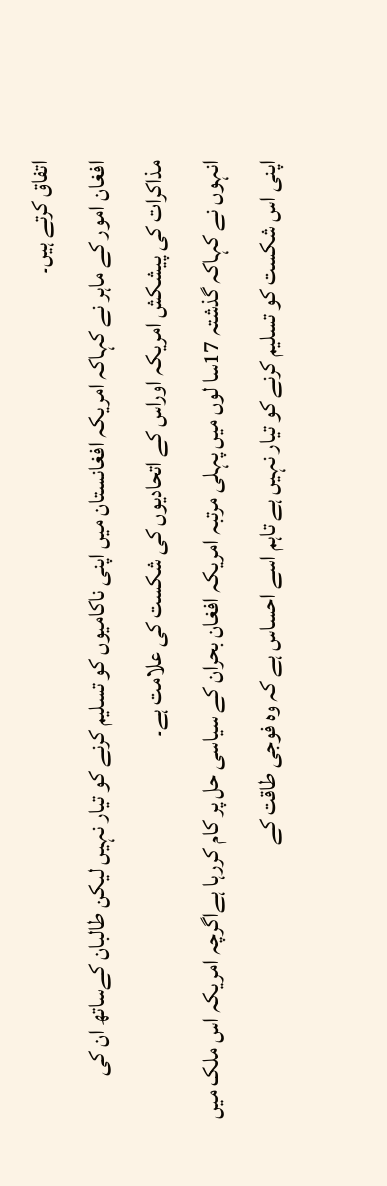اتفاق کرتے ہیں۔
افغان امور کے ماہر نے کہاکہ امریکہ افغانستان میں اپنی ناکامیوں کو تسلیم کرنے کو تیار نہیں لیکن طالبان کےساتھ ان کی مذاکرات کی پیشکش امریکہ اوراس کے اتحادیوں کی شکست کی علامت ہے۔
انہوں نے کہاکہ گذشتہ 17سا لوں میں پہلی مرتبہ امریکہ افغان بحران کے سیاسی حل پر کام کررہا ہےاگرچہ امریکہ اس ملک میں اپنی اس شکست کو تسلیم کرنے کو تیار نہیں ہے تاہم اسے احساس ہے کہ وہ فوجی طاقت کے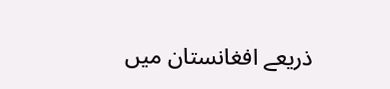ذریعے افغانستان میں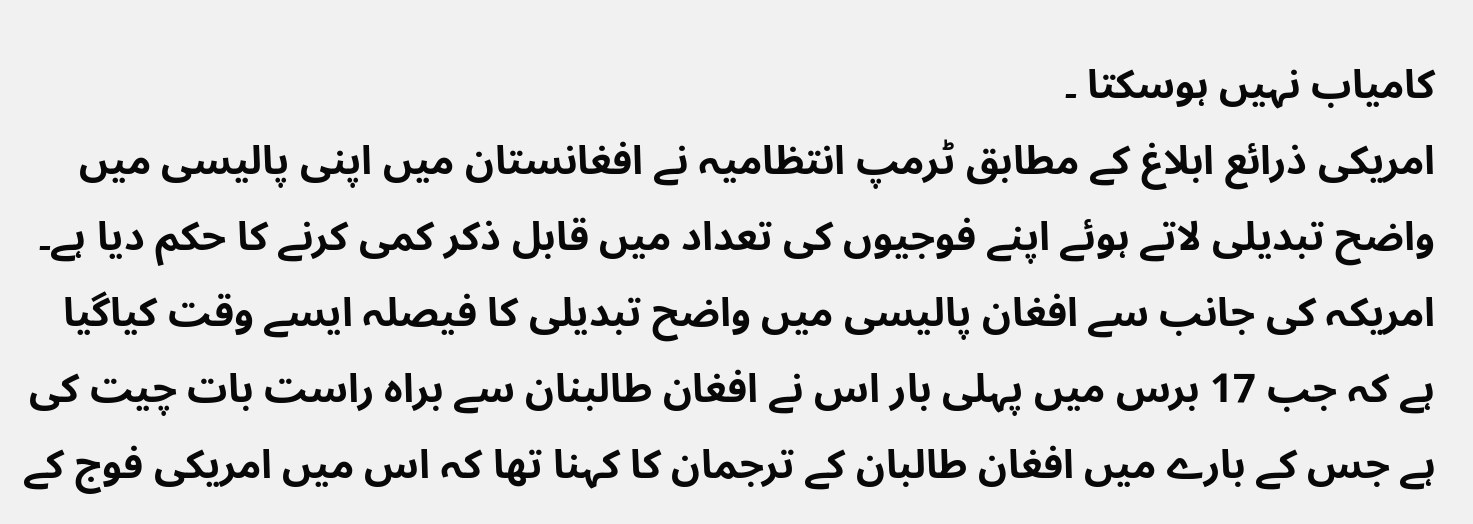کامیاب نہیں ہوسکتا ۔
امریکی ذرائع ابلاغ کے مطابق ٹرمپ انتظامیہ نے افغانستان میں اپنی پالیسی میں واضح تبدیلی لاتے ہوئے اپنے فوجیوں کی تعداد میں قابل ذکر کمی کرنے کا حکم دیا ہے۔
امریکہ کی جانب سے افغان پالیسی میں واضح تبدیلی کا فیصلہ ایسے وقت کیاگیا ہے کہ جب 17 برس میں پہلی بار اس نے افغان طالبنان سے براہ راست بات چیت کی ہے جس کے بارے میں افغان طالبان کے ترجمان کا کہنا تھا کہ اس میں امریکی فوج کے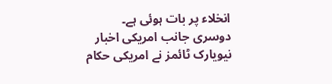انخلاء پر بات ہوئی ہے۔
دوسری جانب امریکی اخبار نیویارک ٹائمز نے امریکی حکام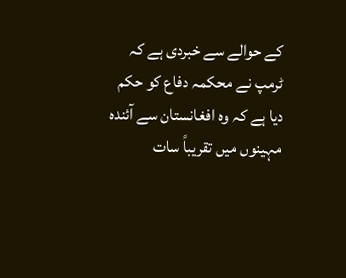کے حوالے سے خبردی ہے کہ ٹرمپ نے محکمہ دفاع کو حکم دیا ہے کہ وہ افغانستان سے آئندہ مہینوں میں تقریباً سات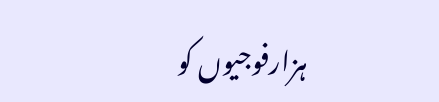ہزارفوجیوں کو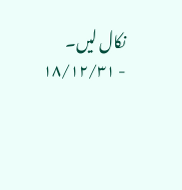نکال لیں۔
- ۱۸/۱۲/۳۱